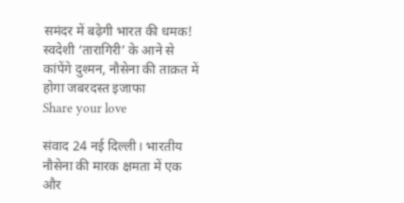समंदर में बढ़ेगी भारत की धमक! स्वदेशी ‘तारागिरी’ के आने से कांपेंगे दुश्मन, नौसेना की ताक़त में होगा जबरदस्त इजाफा
Share your love

संवाद 24 नई दिल्ली। भारतीय नौसेना की मारक क्षमता में एक और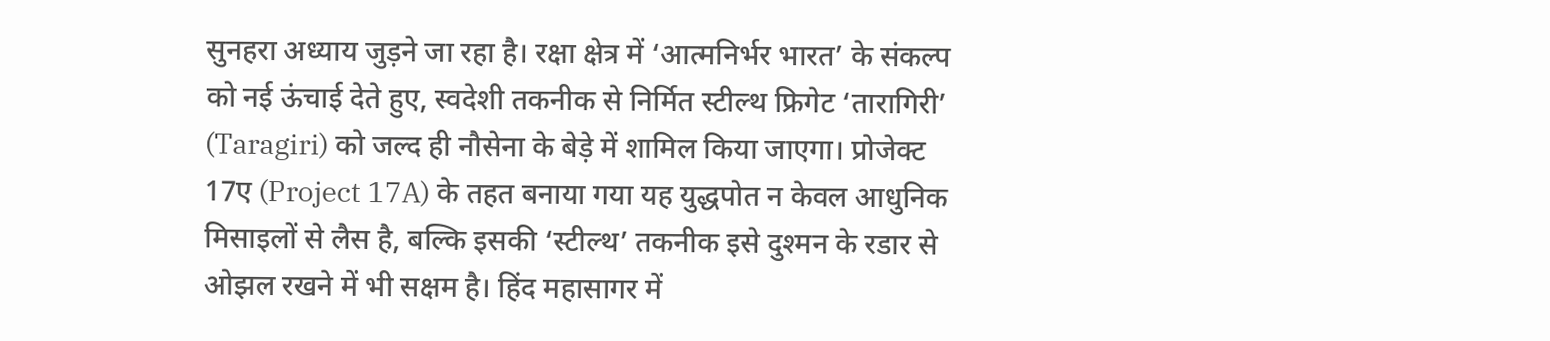सुनहरा अध्याय जुड़ने जा रहा है। रक्षा क्षेत्र में ‘आत्मनिर्भर भारत’ के संकल्प को नई ऊंचाई देते हुए, स्वदेशी तकनीक से निर्मित स्टील्थ फ्रिगेट ‘तारागिरी’ (Taragiri) को जल्द ही नौसेना के बेड़े में शामिल किया जाएगा। प्रोजेक्ट 17ए (Project 17A) के तहत बनाया गया यह युद्धपोत न केवल आधुनिक मिसाइलों से लैस है, बल्कि इसकी ‘स्टील्थ’ तकनीक इसे दुश्मन के रडार से ओझल रखने में भी सक्षम है। हिंद महासागर में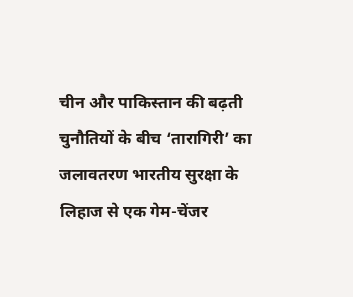चीन और पाकिस्तान की बढ़ती चुनौतियों के बीच ‘तारागिरी’ का जलावतरण भारतीय सुरक्षा के लिहाज से एक गेम-चेंजर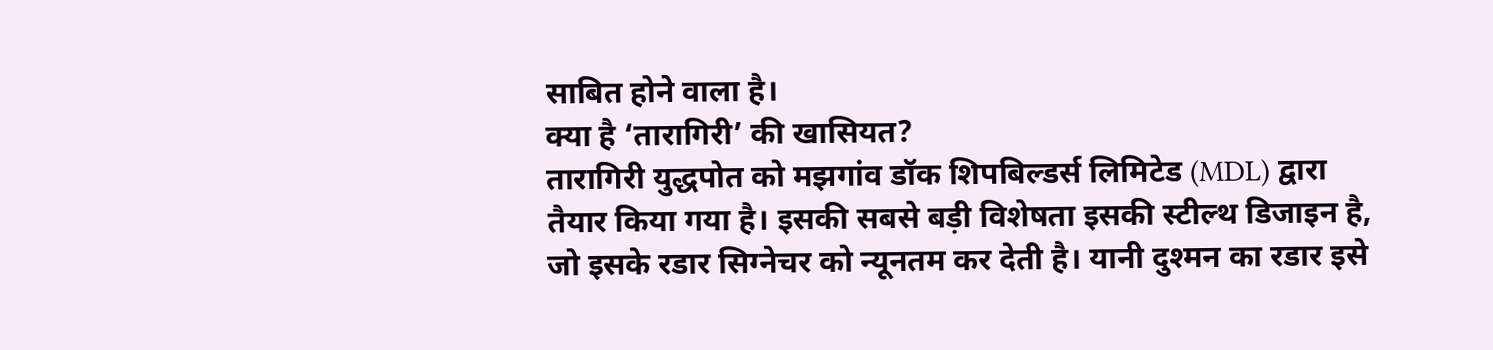साबित होने वाला है।
क्या है ‘तारागिरी’ की खासियत?
तारागिरी युद्धपोत को मझगांव डॉक शिपबिल्डर्स लिमिटेड (MDL) द्वारा तैयार किया गया है। इसकी सबसे बड़ी विशेषता इसकी स्टील्थ डिजाइन है, जो इसके रडार सिग्नेचर को न्यूनतम कर देती है। यानी दुश्मन का रडार इसे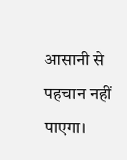आसानी से पहचान नहीं पाएगा।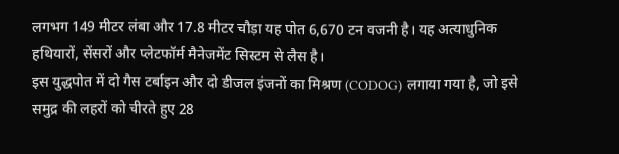लगभग 149 मीटर लंबा और 17.8 मीटर चौड़ा यह पोत 6,670 टन वजनी है। यह अत्याधुनिक हथियारों, सेंसरों और प्लेटफॉर्म मैनेजमेंट सिस्टम से लैस है।
इस युद्धपोत में दो गैस टर्बाइन और दो डीजल इंजनों का मिश्रण (CODOG) लगाया गया है, जो इसे समुद्र की लहरों को चीरते हुए 28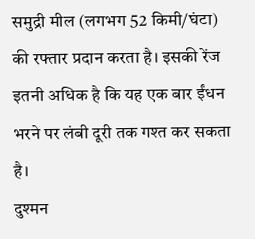समुद्री मील (लगभग 52 किमी/घंटा) की रफ्तार प्रदान करता है। इसकी रेंज इतनी अधिक है कि यह एक बार ईंधन भरने पर लंबी दूरी तक गश्त कर सकता है।
दुश्मन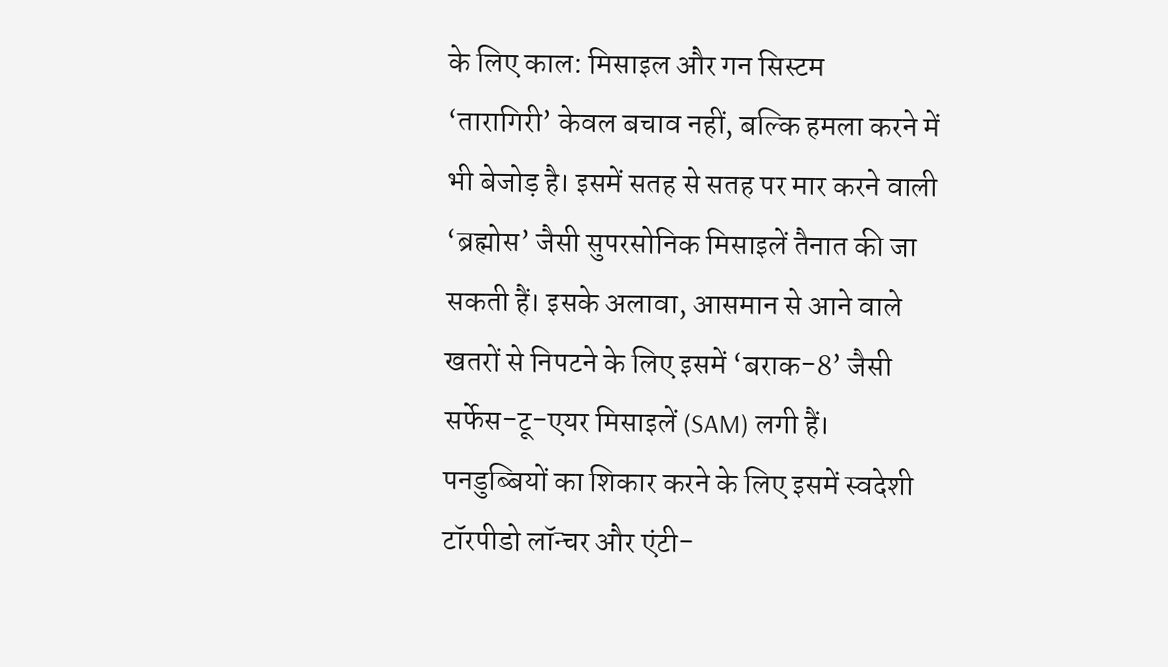के लिए काल: मिसाइल और गन सिस्टम
‘तारागिरी’ केवल बचाव नहीं, बल्कि हमला करने में भी बेजोड़ है। इसमें सतह से सतह पर मार करने वाली ‘ब्रह्मोस’ जैसी सुपरसोनिक मिसाइलें तैनात की जा सकती हैं। इसके अलावा, आसमान से आने वाले खतरों से निपटने के लिए इसमें ‘बराक-8’ जैसी सर्फेस-टू-एयर मिसाइलें (SAM) लगी हैं। पनडुब्बियों का शिकार करने के लिए इसमें स्वदेशी टॉरपीडो लॉन्चर और एंटी-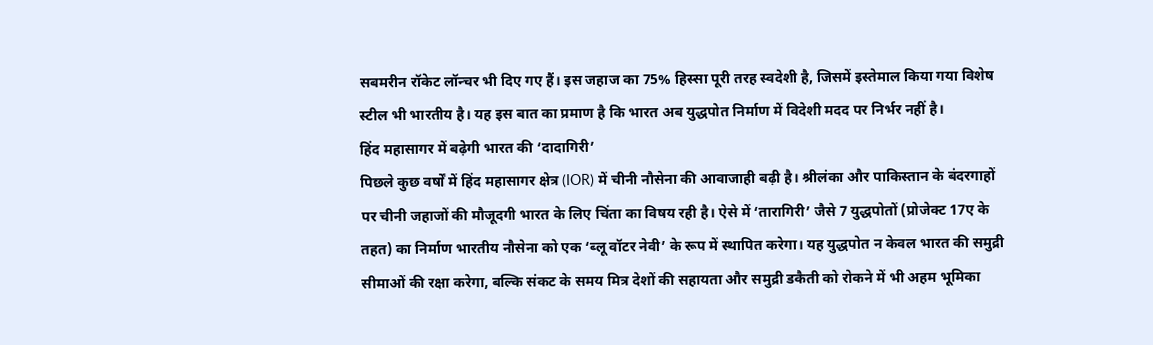सबमरीन रॉकेट लॉन्चर भी दिए गए हैं। इस जहाज का 75% हिस्सा पूरी तरह स्वदेशी है, जिसमें इस्तेमाल किया गया विशेष स्टील भी भारतीय है। यह इस बात का प्रमाण है कि भारत अब युद्धपोत निर्माण में विदेशी मदद पर निर्भर नहीं है।
हिंद महासागर में बढ़ेगी भारत की ‘दादागिरी’
पिछले कुछ वर्षों में हिंद महासागर क्षेत्र (IOR) में चीनी नौसेना की आवाजाही बढ़ी है। श्रीलंका और पाकिस्तान के बंदरगाहों पर चीनी जहाजों की मौजूदगी भारत के लिए चिंता का विषय रही है। ऐसे में ‘तारागिरी’ जैसे 7 युद्धपोतों (प्रोजेक्ट 17ए के तहत) का निर्माण भारतीय नौसेना को एक ‘ब्लू वॉटर नेवी’ के रूप में स्थापित करेगा। यह युद्धपोत न केवल भारत की समुद्री सीमाओं की रक्षा करेगा, बल्कि संकट के समय मित्र देशों की सहायता और समुद्री डकैती को रोकने में भी अहम भूमिका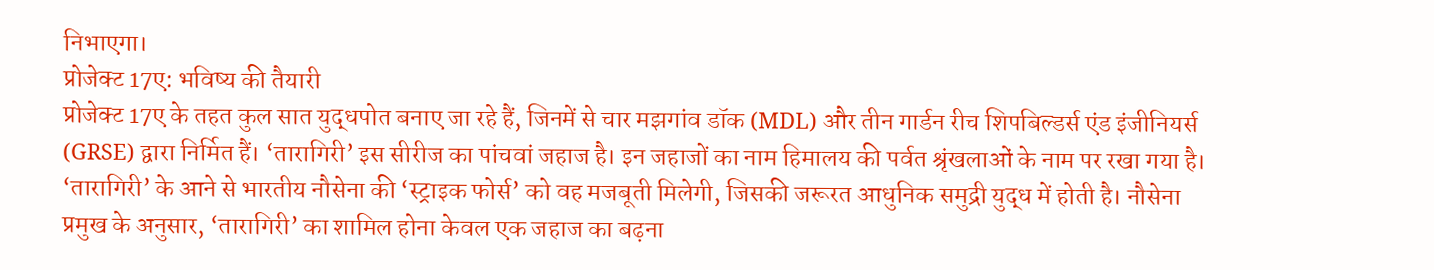निभाएगा।
प्रोजेक्ट 17ए: भविष्य की तैयारी
प्रोजेक्ट 17ए के तहत कुल सात युद्धपोत बनाए जा रहे हैं, जिनमें से चार मझगांव डॉक (MDL) और तीन गार्डन रीच शिपबिल्डर्स एंड इंजीनियर्स (GRSE) द्वारा निर्मित हैं। ‘तारागिरी’ इस सीरीज का पांचवां जहाज है। इन जहाजों का नाम हिमालय की पर्वत श्रृंखलाओं के नाम पर रखा गया है। ‘तारागिरी’ के आने से भारतीय नौसेना की ‘स्ट्राइक फोर्स’ को वह मजबूती मिलेगी, जिसकी जरूरत आधुनिक समुद्री युद्ध में होती है। नौसेना प्रमुख के अनुसार, ‘तारागिरी’ का शामिल होना केवल एक जहाज का बढ़ना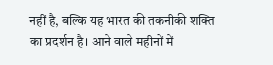नहीं है, बल्कि यह भारत की तकनीकी शक्ति का प्रदर्शन है। आने वाले महीनों में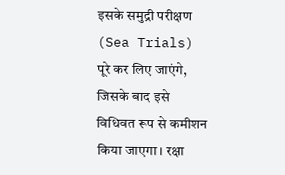इसके समुद्री परीक्षण (Sea Trials) पूरे कर लिए जाएंगे, जिसके बाद इसे विधिवत रूप से कमीशन किया जाएगा। रक्षा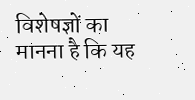विशेषज्ञों का मानना है कि यह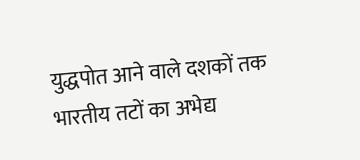युद्धपोत आने वाले दशकों तक भारतीय तटों का अभेद्य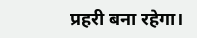प्रहरी बना रहेगा।